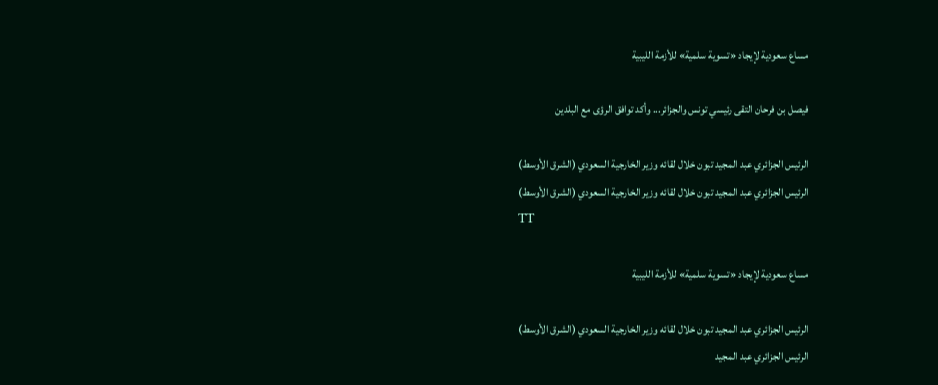مساع سعودية لإيجاد «تسوية سلمية» للأزمة الليبية

فيصل بن فرحان التقى رئيسي تونس والجزائر... وأكد توافق الرؤى مع البلدين

الرئيس الجزائري عبد المجيد تبون خلال لقائه وزير الخارجية السعودي (الشرق الأوسط)
الرئيس الجزائري عبد المجيد تبون خلال لقائه وزير الخارجية السعودي (الشرق الأوسط)
TT

مساع سعودية لإيجاد «تسوية سلمية» للأزمة الليبية

الرئيس الجزائري عبد المجيد تبون خلال لقائه وزير الخارجية السعودي (الشرق الأوسط)
الرئيس الجزائري عبد المجيد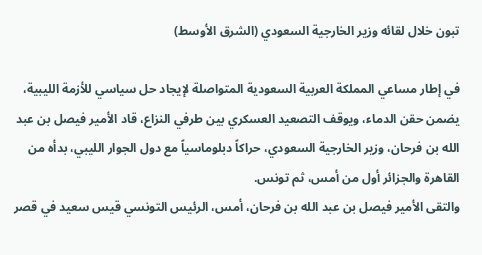تبون خلال لقائه وزير الخارجية السعودي (الشرق الأوسط)

في إطار مساعي المملكة العربية السعودية المتواصلة لإيجاد حل سياسي للأزمة الليبية، يضمن حقن الدماء، ويوقف التصعيد العسكري بين طرفي النزاع، قاد الأمير فيصل بن عبد الله بن فرحان، وزير الخارجية السعودي، حراكاً دبلوماسياً مع دول الجوار الليبي، بدأه من القاهرة والجزائر أول من أمس، ثم تونس.
والتقى الأمير فيصل بن عبد الله بن فرحان، أمس، الرئيس التونسي قيس سعيد في قصر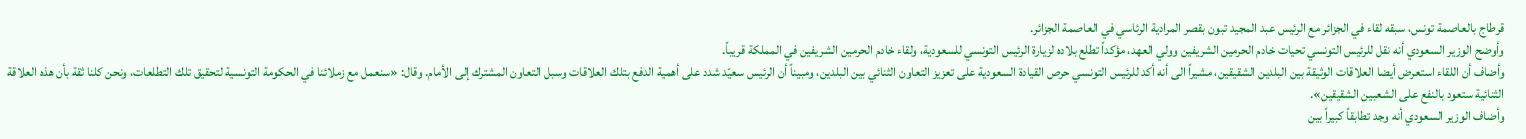قرطاج بالعاصمة تونس، سبقه لقاء في الجزائر مع الرئيس عبد المجيد تبون بقصر المرادية الرئاسي في العاصمة الجزائر.
وأوضح الوزير السعودي أنه نقل للرئيس التونسي تحيات خادم الحرمين الشريفين وولي العهد، مؤكداً تطلع بلاده لزيارة الرئيس التونسي للسعودية، ولقاء خادم الحرمين الشريفين في المملكة قريباً.
وأضاف أن اللقاء استعرض أيضا العلاقات الوثيقة بين البلدين الشقيقين، مشيراً الى أنه أكد للرئيس التونسي حرص القيادة السعودية على تعزيز التعاون الثنائي بين البلدين، ومبيناً أن الرئيس سعيّد شدد على أهمية الدفع بتلك العلاقات وسبل التعاون المشترك إلى الأمام. وقال: «سنعمل مع زملائنا في الحكومة التونسية لتحقيق تلك التطلعات، ونحن كلنا ثقة بأن هذه العلاقة الثنائية ستعود بالنفع على الشعبين الشقيقين».
وأضاف الوزير السعودي أنه وجد تطابقاً كبيراً بين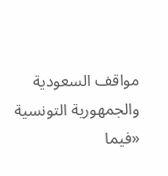مواقف السعودية والجمهورية التونسية «فيما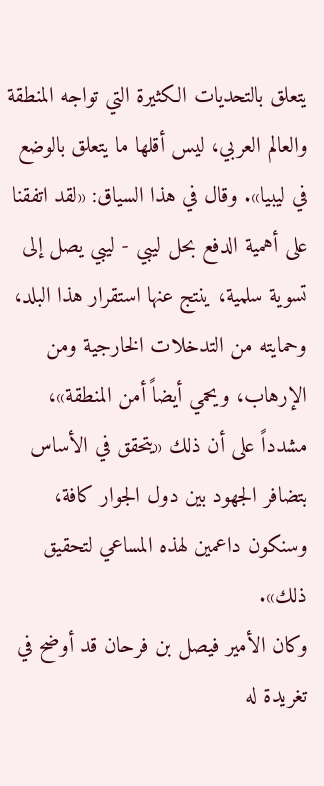يتعلق بالتحديات الكثيرة التي تواجه المنطقة والعالم العربي، ليس أقلها ما يتعلق بالوضع في ليبيا». وقال في هذا السياق: «لقد اتفقنا على أهمية الدفع بحل ليبي - ليبي يصل إلى تسوية سلمية، ينتج عنها استقرار هذا البلد، وحمايته من التدخلات الخارجية ومن الإرهاب، ويحمي أيضاً أمن المنطقة»، مشدداً على أن ذلك «يتحقق في الأساس بتضافر الجهود بين دول الجوار كافة، وسنكون داعمين لهذه المساعي لتحقيق ذلك».
وكان الأمير فيصل بن فرحان قد أوضح في تغريدة له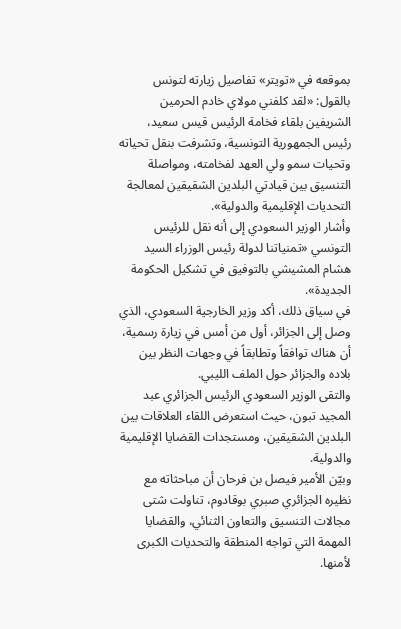بموقعه في «تويتر» تفاصيل زيارته لتونس بالقول: «لقد كلفني مولاي خادم الحرمين الشريفين بلقاء فخامة الرئيس قيس سعيد، رئيس الجمهورية التونسية، وتشرفت بنقل تحياته وتحيات سمو ولي العهد لفخامته، ومواصلة التنسيق بين قيادتي البلدين الشقيقين لمعالجة التحديات الإقليمية والدولية».
وأشار الوزير السعودي إلى أنه نقل للرئيس التونسي «تمنياتنا لدولة رئيس الوزراء السيد هشام المشيشي بالتوفيق في تشكيل الحكومة الجديدة».
في سياق ذلك، أكد وزير الخارجية السعودي، الذي وصل إلى الجزائر، أول من أمس في زيارة رسمية، أن هناك توافقاً وتطابقاً في وجهات النظر بين بلاده والجزائر حول الملف الليبي.
والتقى الوزير السعودي الرئيس الجزائري عبد المجيد تبون، حيث استعرض اللقاء العلاقات بين البلدين الشقيقين، ومستجدات القضايا الإقليمية والدولية.
وبيّن الأمير فيصل بن فرحان أن مباحثاته مع نظيره الجزائري صبري بوقادوم، تناولت شتى مجالات التنسيق والتعاون الثنائي، والقضايا المهمة التي تواجه المنطقة والتحديات الكبرى لأمنها.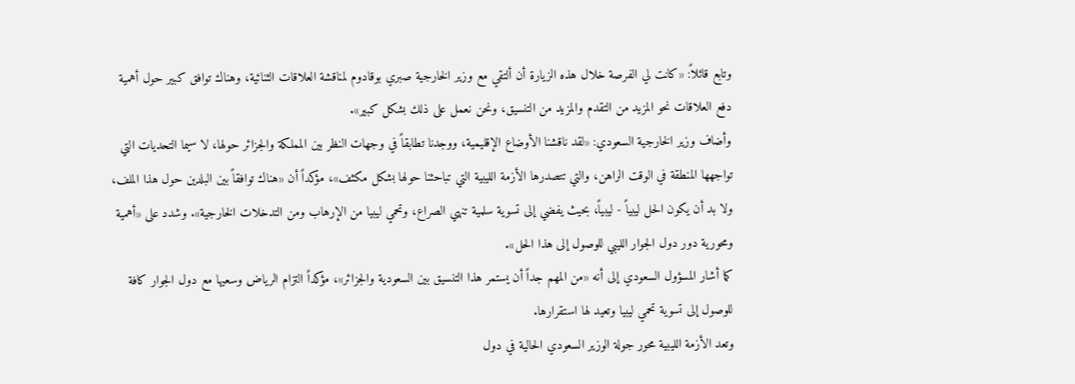وتابع قائلاً: «كانت لي الفرصة خلال هذه الزيارة أن ألتقي مع وزير الخارجية صبري بوقادوم لمناقشة العلاقات الثنائية، وهناك توافق كبير حول أهمية دفع العلاقات نحو المزيد من التقدم والمزيد من التنسيق، ونحن نعمل على ذلك بشكل كبير».
وأضاف وزير الخارجية السعودي: «لقد ناقشنا الأوضاع الإقليمية، ووجدنا تطابقاً في وجهات النظر بين المملكة والجزائر حولها، لا سيما التحديات التي تواجهها المنطقة في الوقت الراهن، والتي تتصدرها الأزمة الليبية التي تباحثنا حولها بشكل مكثف»، مؤكداً أن «هناك توافقاً بين البلدين حول هذا الملف، ولا بد أن يكون الحل ليبياً - ليبياً، بحيث يفضي إلى تسوية سلمية تنهي الصراع، وتحمي ليبيا من الإرهاب ومن التدخلات الخارجية». وشدد على «أهمية ومحورية دور دول الجوار الليبي للوصول إلى هذا الحل».
كما أشار المسؤول السعودي إلى أنه «من المهم جداً أن يستمر هذا التنسيق بين السعودية والجزائر»، مؤكداً التزام الرياض وسعيها مع دول الجوار كافة للوصول إلى تسوية تحمي ليبيا وتعيد لها استقرارها.
وتعد الأزمة الليبية محور جولة الوزير السعودي الحالية في دول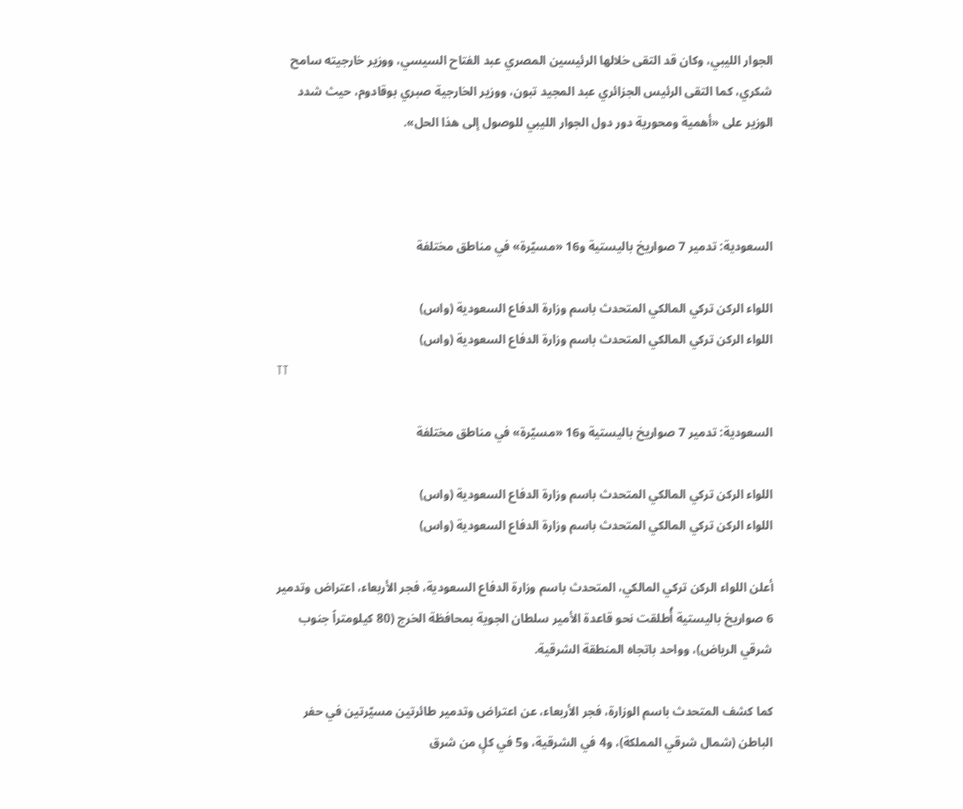الجوار الليبي، وكان قد التقى خلالها الرئيسين المصري عبد الفتاح السيسي، ووزير خارجيته سامح شكري، كما التقى الرئيس الجزائري عبد المجيد تبون، ووزير الخارجية صبري بوقادوم، حيث شدد الوزير على «أهمية ومحورية دور دول الجوار الليبي للوصول إلى هذا الحل».



السعودية: تدمير 7 صواريخ باليستية و16 «مسيّرة» في مناطق مختلفة

اللواء الركن تركي المالكي المتحدث باسم وزارة الدفاع السعودية (واس)
اللواء الركن تركي المالكي المتحدث باسم وزارة الدفاع السعودية (واس)
TT

السعودية: تدمير 7 صواريخ باليستية و16 «مسيّرة» في مناطق مختلفة

اللواء الركن تركي المالكي المتحدث باسم وزارة الدفاع السعودية (واس)
اللواء الركن تركي المالكي المتحدث باسم وزارة الدفاع السعودية (واس)

أعلن اللواء الركن تركي المالكي، المتحدث باسم وزارة الدفاع السعودية، فجر الأربعاء، اعتراض وتدمير 6 صواريخ باليستية أُطلقت نحو قاعدة الأمير سلطان الجوية بمحافظة الخرج (80 كيلومتراً جنوب شرقي الرياض)، وواحد باتجاه المنطقة الشرقية.

كما كشف المتحدث باسم الوزارة، فجر الأربعاء، عن اعتراض وتدمير طائرتين مسيّرتين في حفر الباطن (شمال شرقي المملكة)، و4 في الشرقية، و5 في كلٍ من شرق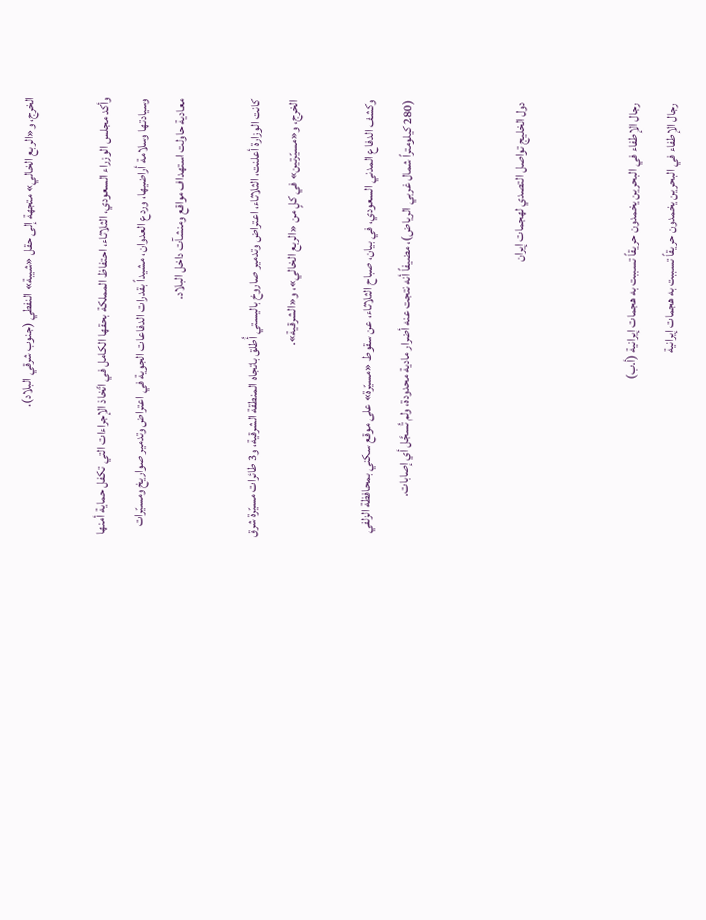الخرج، و«الربع الخالي» متجهة إلى حقل «شيبة» النفطي (جنوب شرقي البلاد).

وأكد مجلس الوزراء السعودي، الثلاثاء، احتفاظ المملكة بحقها الكامل في اتّخاذ الإجراءات التي تكفل حماية أمنها وسيادتها وسلامة أراضيها، وردع العدوان، مشيداً بقدرات الدفاعات الجوية في اعتراض وتدمير صواريخ ومسيّرات معادية حاولت استهداف مواقع ومنشآت داخل البلاد.

كانت الوزارة أعلنت، الثلاثاء، اعتراض وتدمير صاروخ باليستي أُطلق باتجاه المنطقة الشرقية، و3 طائرات مسيّرة شرق الخرج، و«مسيّرتين» في كلٍ من «الربع الخالي»، و«الشرقية».

وكشف الدفاع المدني السعودي، في بيان، صباح الثلاثاء، عن سقوط «مسيّرة» على موقع سكني بمحافظة الزلفي (280 كيلومتراً شمال غربي الرياض)، مضيفاً أنه نتجت عنه أضرار مادية محدودة، ولم تُسجَّل أي إصابات.


دول الخليج تواصل التصدي لهجمات إيران


رجال الإطفاء في البحرين يخمدون حريقاً تسببت به هجمات إيرانية (أ.ب)
رجال الإطفاء في البحرين يخمدون حريقاً تسببت به هجمات إيرانية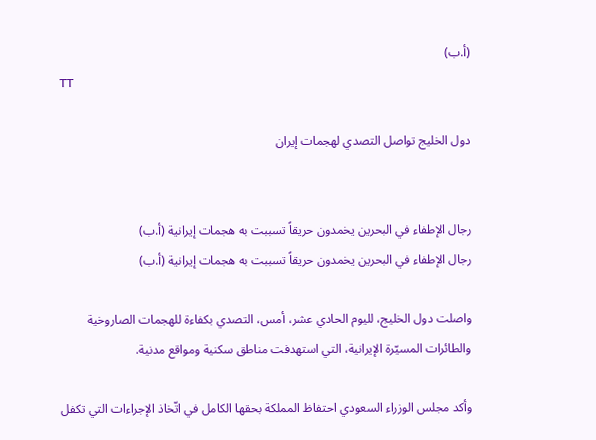(أ.ب)
TT

دول الخليج تواصل التصدي لهجمات إيران


رجال الإطفاء في البحرين يخمدون حريقاً تسببت به هجمات إيرانية (أ.ب)
رجال الإطفاء في البحرين يخمدون حريقاً تسببت به هجمات إيرانية (أ.ب)

واصلت دول الخليج، لليوم الحادي عشر، أمس، التصدي بكفاءة للهجمات الصاروخية والطائرات المسيّرة الإيرانية، التي استهدفت مناطق سكنية ومواقع مدنية.

وأكد مجلس الوزراء السعودي احتفاظ المملكة بحقها الكامل في اتّخاذ الإجراءات التي تكفل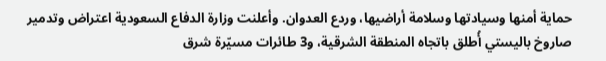حماية أمنها وسيادتها وسلامة أراضيها، وردع العدوان. وأعلنت وزارة الدفاع السعودية اعتراض وتدمير صاروخ باليستي أُطلق باتجاه المنطقة الشرقية، و3 طائرات مسيّرة شرق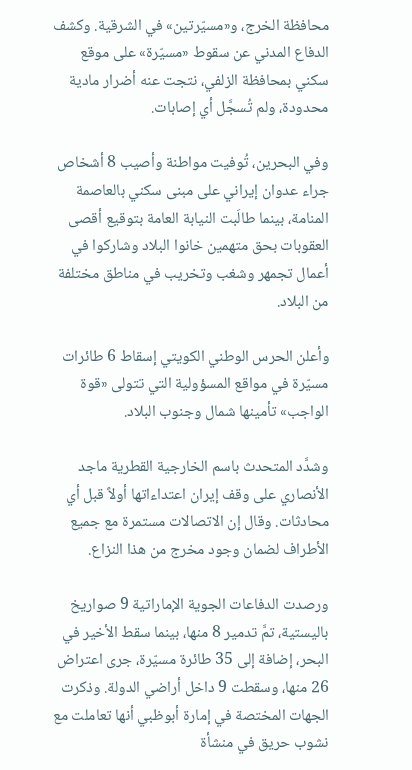محافظة الخرج، و«مسيّرتين» في الشرقية. وكشف الدفاع المدني عن سقوط «مسيّرة» على موقع سكني بمحافظة الزلفي، نتجت عنه أضرار مادية محدودة، ولم تُسجَّل أي إصابات.

وفي البحرين، تُوفيت مواطنة وأصيب 8 أشخاص جراء عدوان إيراني على مبنى سكني بالعاصمة المنامة، بينما طالَبت النيابة العامة بتوقيع أقصى العقوبات بحق متهمين خانوا البلاد وشاركوا في أعمال تجمهر وشغب وتخريب في مناطق مختلفة من البلاد.

وأعلن الحرس الوطني الكويتي إسقاط 6 طائرات مسيّرة في مواقع المسؤولية التي تتولى «قوة الواجب» تأمينها شمال وجنوب البلاد.

وشدَّد المتحدث باسم الخارجية القطرية ماجد الأنصاري على وقف إيران اعتداءاتها أولاً قبل أي محادثات. وقال إن الاتصالات مستمرة مع جميع الأطراف لضمان وجود مخرج من هذا النزاع.

ورصدت الدفاعات الجوية الإماراتية 9 صواريخ باليستية، تمَّ تدمير 8 منها، بينما سقط الأخير في البحر، إضافة إلى 35 طائرة مسيّرة، جرى اعتراض 26 منها، وسقطت 9 داخل أراضي الدولة. وذكرت الجهات المختصة في إمارة أبوظبي أنها تعاملت مع نشوب حريق في منشأة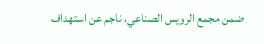ضمن مجمع الرويس الصناعي، ناجم عن استهداف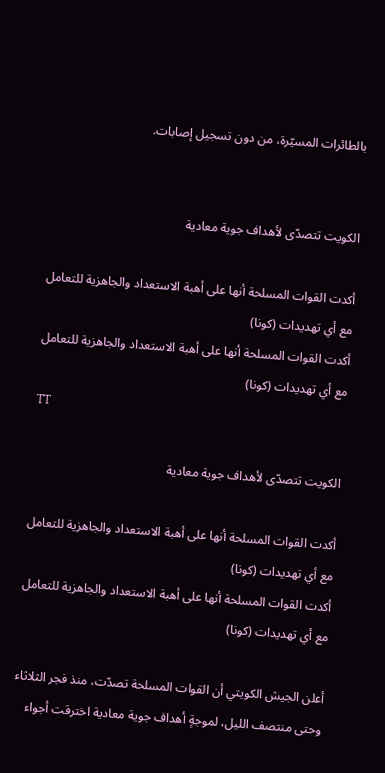بالطائرات المسيّرة، من دون تسجيل إصابات.


الكويت تتصدّى لأهداف جوية معادية

أكدت القوات المسلحة أنها على أهبة الاستعداد والجاهزية للتعامل مع أي تهديدات (كونا)
أكدت القوات المسلحة أنها على أهبة الاستعداد والجاهزية للتعامل مع أي تهديدات (كونا)
TT

الكويت تتصدّى لأهداف جوية معادية

أكدت القوات المسلحة أنها على أهبة الاستعداد والجاهزية للتعامل مع أي تهديدات (كونا)
أكدت القوات المسلحة أنها على أهبة الاستعداد والجاهزية للتعامل مع أي تهديدات (كونا)

أعلن الجيش الكويتي أن القوات المسلحة تصدّت، منذ فجر الثلاثاء وحتى منتصف الليل، لموجةٍ أهداف جوية معادية اخترقت أجواء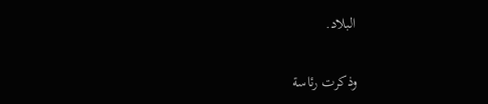البلاد.

وذكرت رئاسة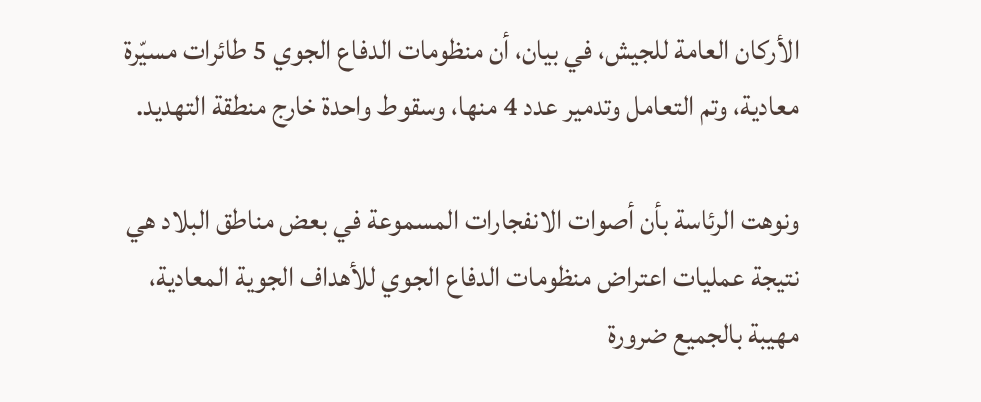الأركان العامة للجيش، في بيان، أن منظومات الدفاع الجوي 5 طائرات مسيّرة معادية، وتم التعامل وتدمير عدد 4 منها، وسقوط واحدة خارج منطقة التهديد.

ونوهت الرئاسة بأن أصوات الانفجارات المسموعة في بعض مناطق البلاد هي نتيجة عمليات اعتراض منظومات الدفاع الجوي للأهداف الجوية المعادية، مهيبة بالجميع ضرورة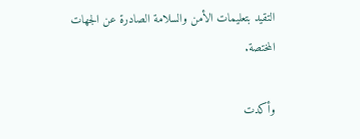التقيد بتعليمات الأمن والسلامة الصادرة عن الجهات المختصة.

وأكدت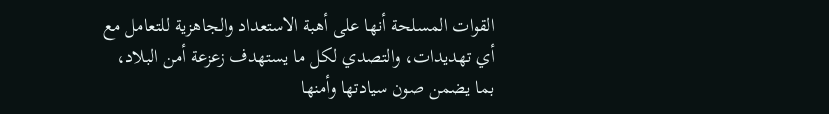القوات المسلحة أنها على أهبة الاستعداد والجاهزية للتعامل مع أي تهديدات، والتصدي لكل ما يستهدف زعزعة أمن البلاد، بما يضمن صون سيادتها وأمنها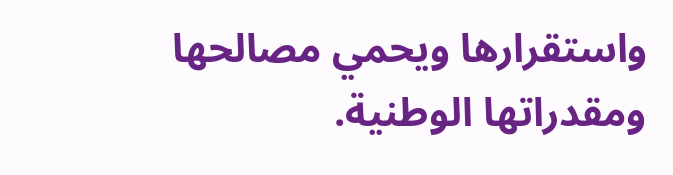واستقرارها ويحمي مصالحها ومقدراتها الوطنية.